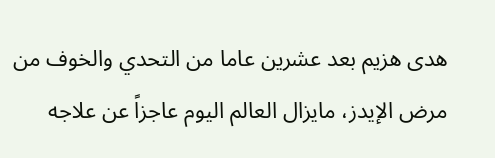هدى هزيم بعد عشرين عاما من التحدي والخوف من مرض الإيدز، مايزال العالم اليوم عاجزاً عن علاجه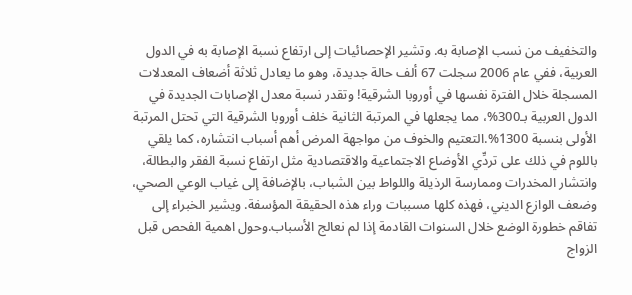والتخفيف من نسب الإصابة به. وتشير الإحصائيات إلى ارتفاع نسبة الإصابة به في الدول العربية، ففي عام 2006 سجلت 67 ألف حالة جديدة، وهو ما يعادل ثلاثة أضعاف المعدلات المسجلة خلال الفترة نفسها في أوروبا الشرقية! وتقدر نسبة معدل الإصابات الجديدة في الدول العربية بـ300%، مما يجعلها في المرتبة الثانية خلف أوروبا الشرقية التي تحتل المرتبة الأولى بنسبة 1300%.التعتيم والخوف من مواجهة المرض أهم أسباب انتشاره، كما يلقي باللوم في ذلك على تردِّي الأوضاع الاجتماعية والاقتصادية مثل ارتفاع نسبة الفقر والبطالة، وانتشار المخدرات وممارسة الرذيلة واللواط بين الشباب، بالإضافة إلى غياب الوعي الصحي، وضعف الوازع الديني، فهذه كلها مسببات وراء هذه الحقيقة المؤسفة. ويشير الخبراء إلى تفاقم خطورة الوضع خلال السنوات القادمة إذا لم نعالج الأسباب.وحول اهمية الفحص قبل الزواج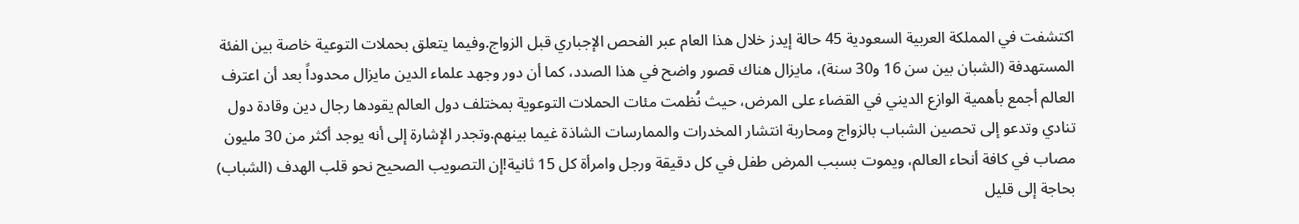اكتشفت في المملكة العربية السعودية 45 حالة إيدز خلال هذا العام عبر الفحص الإجباري قبل الزواج.وفيما يتعلق بحملات التوعية خاصة بين الفئة المستهدفة (الشبان بين سن 16 و30 سنة)، مايزال هناك قصور واضح في هذا الصدد، كما أن دور وجهد علماء الدين مايزال محدوداً بعد أن اعترف العالم أجمع بأهمية الوازع الديني في القضاء على المرض، حيث نُظمت مئات الحملات التوعوية بمختلف دول العالم يقودها رجال دين وقادة دول تنادي وتدعو إلى تحصين الشباب بالزواج ومحاربة انتشار المخدرات والممارسات الشاذة غيما بينهم.وتجدر الإشارة إلى أنه يوجد أكثر من 30 مليون مصاب في كافة أنحاء العالم، ويموت بسبب المرض طفل في كل دقيقة ورجل وامرأة كل 15 ثانية!إن التصويب الصحيح نحو قلب الهدف (الشباب) بحاجة إلى قليل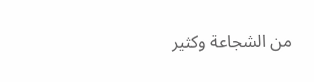من الشجاعة وكثير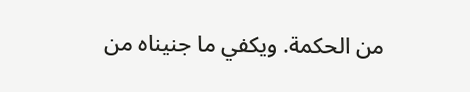من الحكمة. ويكفي ما جنيناه من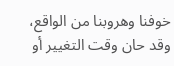خوفنا وهروبنا من الواقع، وقد حان وقت التغيير أو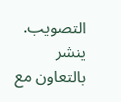التصويب.
ينشر بالتعاون مع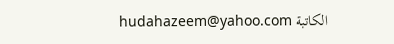الكاتبة hudahazeem@yahoo.com